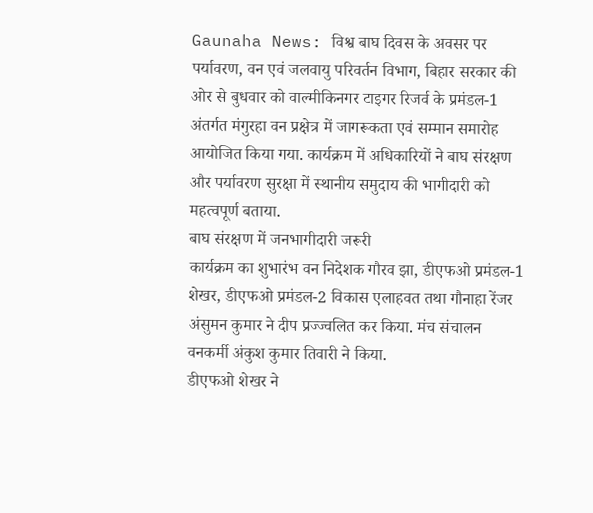Gaunaha News: विश्व बाघ दिवस के अवसर पर पर्यावरण, वन एवं जलवायु परिवर्तन विभाग, बिहार सरकार की ओर से बुधवार को वाल्मीकिनगर टाइगर रिजर्व के प्रमंडल-1 अंतर्गत मंगुरहा वन प्रक्षेत्र में जागरूकता एवं सम्मान समारोह आयोजित किया गया. कार्यक्रम में अधिकारियों ने बाघ संरक्षण और पर्यावरण सुरक्षा में स्थानीय समुदाय की भागीदारी को महत्वपूर्ण बताया.
बाघ संरक्षण में जनभागीदारी जरूरी
कार्यक्रम का शुभारंभ वन निदेशक गौरव झा, डीएफओ प्रमंडल-1 शेखर, डीएफओ प्रमंडल-2 विकास एलाहवत तथा गौनाहा रेंजर अंसुमन कुमार ने दीप प्रज्ज्वलित कर किया. मंच संचालन वनकर्मी अंकुश कुमार तिवारी ने किया.
डीएफओ शेखर ने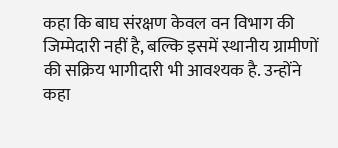कहा कि बाघ संरक्षण केवल वन विभाग की जिम्मेदारी नहीं है, बल्कि इसमें स्थानीय ग्रामीणों की सक्रिय भागीदारी भी आवश्यक है. उन्होंने कहा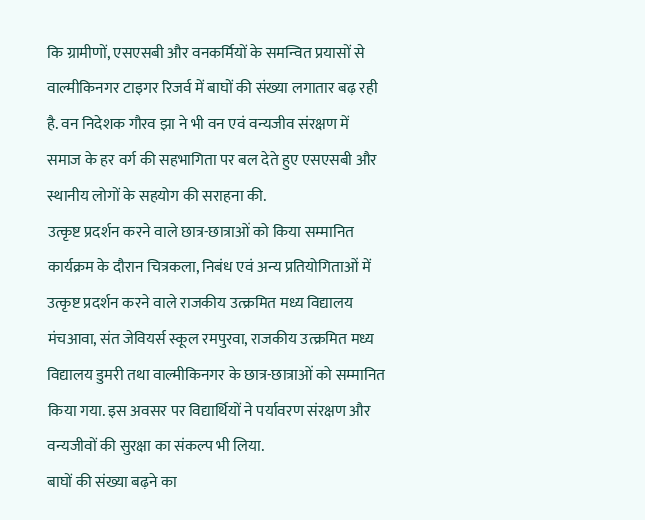कि ग्रामीणों, एसएसबी और वनकर्मियों के समन्वित प्रयासों से वाल्मीकिनगर टाइगर रिजर्व में बाघों की संख्या लगातार बढ़ रही है. वन निदेशक गौरव झा ने भी वन एवं वन्यजीव संरक्षण में समाज के हर वर्ग की सहभागिता पर बल देते हुए एसएसबी और स्थानीय लोगों के सहयोग की सराहना की.
उत्कृष्ट प्रदर्शन करने वाले छात्र-छात्राओं को किया सम्मानित
कार्यक्रम के दौरान चित्रकला, निबंध एवं अन्य प्रतियोगिताओं में उत्कृष्ट प्रदर्शन करने वाले राजकीय उत्क्रमित मध्य विद्यालय मंचआवा, संत जेवियर्स स्कूल रमपुरवा, राजकीय उत्क्रमित मध्य विद्यालय डुमरी तथा वाल्मीकिनगर के छात्र-छात्राओं को सम्मानित किया गया. इस अवसर पर विद्यार्थियों ने पर्यावरण संरक्षण और वन्यजीवों की सुरक्षा का संकल्प भी लिया.
बाघों की संख्या बढ़ने का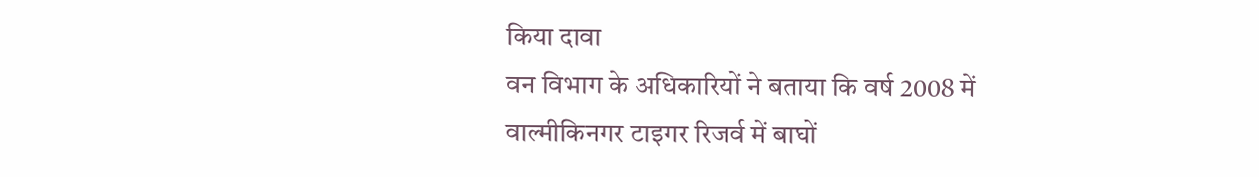किया दावा
वन विभाग के अधिकारियों ने बताया कि वर्ष 2008 में वाल्मीकिनगर टाइगर रिजर्व में बाघों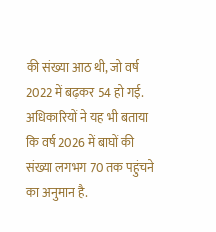की संख्या आठ थी, जो वर्ष 2022 में बढ़कर 54 हो गई. अधिकारियों ने यह भी बताया कि वर्ष 2026 में बाघों की संख्या लगभग 70 तक पहुंचने का अनुमान है.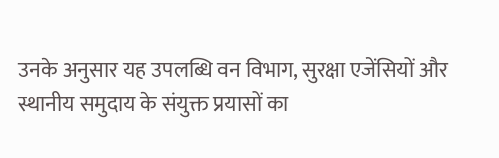उनके अनुसार यह उपलब्धि वन विभाग, सुरक्षा एजेंसियों और स्थानीय समुदाय के संयुक्त प्रयासों का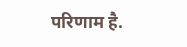परिणाम है.